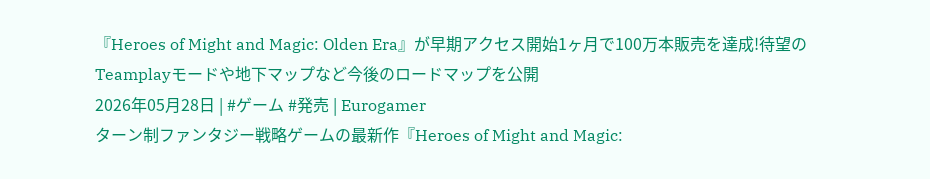『Heroes of Might and Magic: Olden Era』が早期アクセス開始1ヶ月で100万本販売を達成!待望のTeamplayモードや地下マップなど今後のロードマップを公開
2026年05月28日 | #ゲーム #発売 | Eurogamer
ターン制ファンタジー戦略ゲームの最新作『Heroes of Might and Magic: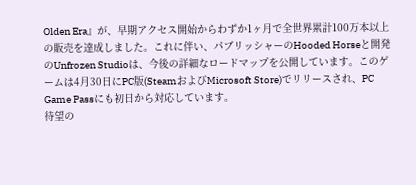Olden Era』が、早期アクセス開始からわずか1ヶ月で全世界累計100万本以上の販売を達成しました。これに伴い、パブリッシャーのHooded Horseと開発のUnfrozen Studioは、今後の詳細なロードマップを公開しています。このゲームは4月30日にPC版(SteamおよびMicrosoft Store)でリリースされ、PC Game Passにも初日から対応しています。
待望の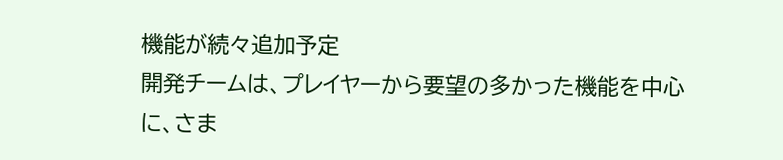機能が続々追加予定
開発チームは、プレイヤーから要望の多かった機能を中心に、さま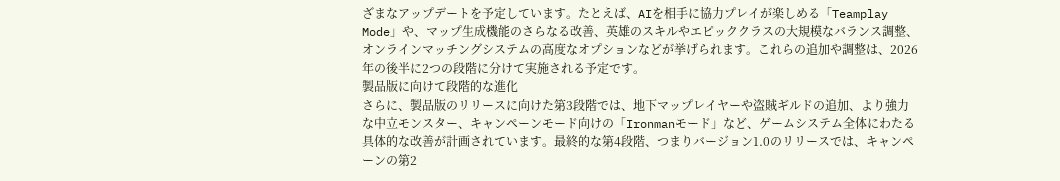ざまなアップデートを予定しています。たとえば、AIを相手に協力プレイが楽しめる「Teamplay Mode」や、マップ生成機能のさらなる改善、英雄のスキルやエピッククラスの大規模なバランス調整、オンラインマッチングシステムの高度なオプションなどが挙げられます。これらの追加や調整は、2026年の後半に2つの段階に分けて実施される予定です。
製品版に向けて段階的な進化
さらに、製品版のリリースに向けた第3段階では、地下マップレイヤーや盗賊ギルドの追加、より強力な中立モンスター、キャンペーンモード向けの「Ironmanモード」など、ゲームシステム全体にわたる具体的な改善が計画されています。最終的な第4段階、つまりバージョン1.0のリリースでは、キャンペーンの第2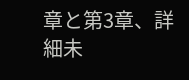章と第3章、詳細未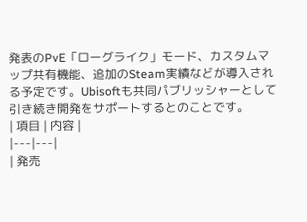発表のPvE「ローグライク」モード、カスタムマップ共有機能、追加のSteam実績などが導入される予定です。Ubisoftも共同パブリッシャーとして引き続き開発をサポートするとのことです。
| 項目 | 内容 |
|---|---|
| 発売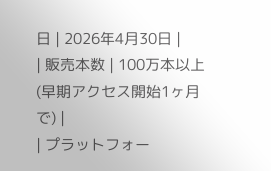日 | 2026年4月30日 |
| 販売本数 | 100万本以上(早期アクセス開始1ヶ月で) |
| プラットフォー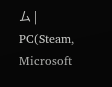ム | PC(Steam, Microsoft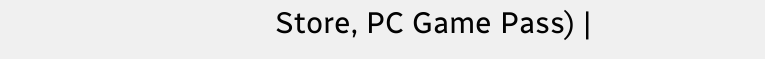Store, PC Game Pass) |